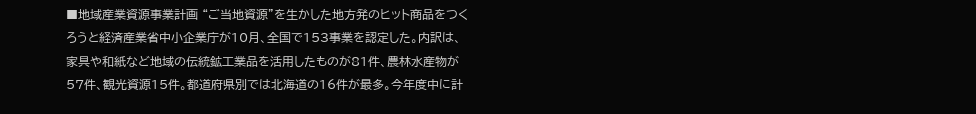■地域産業資源事業計画 “ご当地資源”を生かした地方発のヒット商品をつくろうと経済産業省中小企業庁が10月、全国で153事業を認定した。内訳は、家具や和紙など地域の伝統鉱工業品を活用したものが81件、農林水産物が57件、観光資源15件。都道府県別では北海道の16件が最多。今年度中に計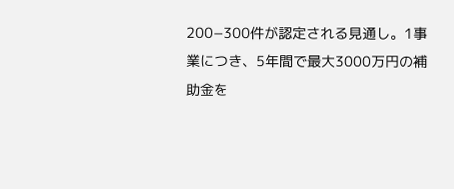200−300件が認定される見通し。1事業につき、5年間で最大3000万円の補助金を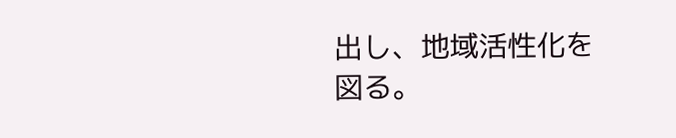出し、地域活性化を図る。